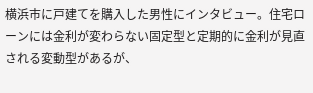横浜市に戸建てを購入した男性にインタビュー。住宅ローンには金利が変わらない固定型と定期的に金利が見直される変動型があるが、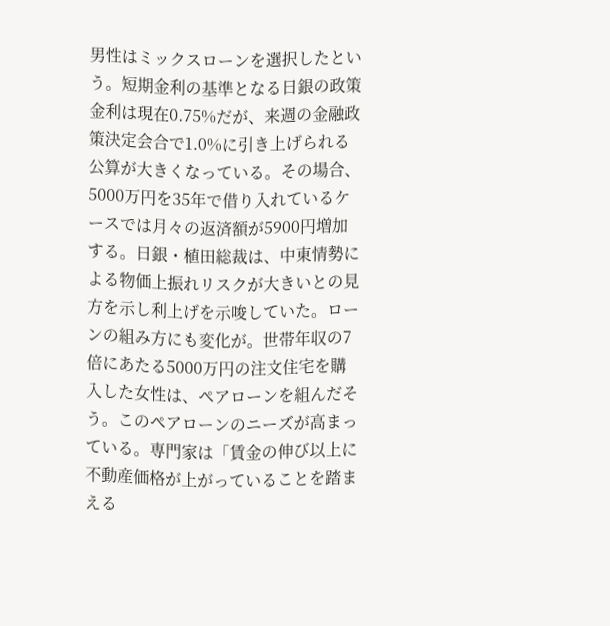男性はミックスローンを選択したという。短期金利の基準となる日銀の政策金利は現在0.75%だが、来週の金融政策決定会合で1.0%に引き上げられる公算が大きくなっている。その場合、5000万円を35年で借り入れているケースでは月々の返済額が5900円増加する。日銀・植田総裁は、中東情勢による物価上振れリスクが大きいとの見方を示し利上げを示唆していた。ローンの組み方にも変化が。世帯年収の7倍にあたる5000万円の注文住宅を購入した女性は、ペアローンを組んだそう。このペアローンのニーズが高まっている。専門家は「賃金の伸び以上に不動産価格が上がっていることを踏まえる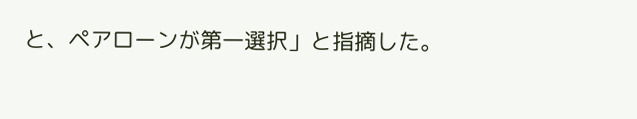と、ペアローンが第一選択」と指摘した。